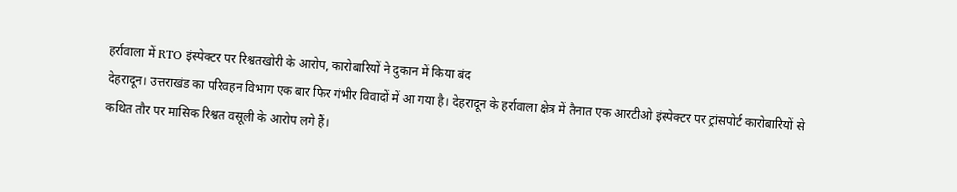हर्रावाला में RTO इंस्पेक्टर पर रिश्वतखोरी के आरोप, कारोबारियों ने दुकान में किया बंद
देहरादून। उत्तराखंड का परिवहन विभाग एक बार फिर गंभीर विवादों में आ गया है। देहरादून के हर्रावाला क्षेत्र में तैनात एक आरटीओ इंस्पेक्टर पर ट्रांसपोर्ट कारोबारियों से कथित तौर पर मासिक रिश्वत वसूली के आरोप लगे हैं।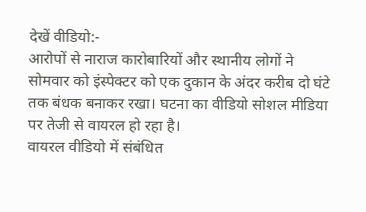देखें वीडियो:-
आरोपों से नाराज कारोबारियों और स्थानीय लोगों ने सोमवार को इंस्पेक्टर को एक दुकान के अंदर करीब दो घंटे तक बंधक बनाकर रखा। घटना का वीडियो सोशल मीडिया पर तेजी से वायरल हो रहा है।
वायरल वीडियो में संबंधित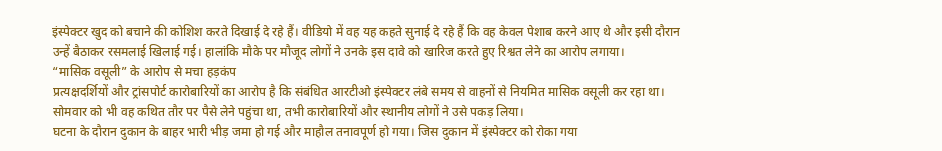इंस्पेक्टर खुद को बचाने की कोशिश करते दिखाई दे रहे हैं। वीडियो में वह यह कहते सुनाई दे रहे हैं कि वह केवल पेशाब करने आए थे और इसी दौरान उन्हें बैठाकर रसमलाई खिलाई गई। हालांकि मौके पर मौजूद लोगों ने उनके इस दावे को खारिज करते हुए रिश्वत लेने का आरोप लगाया।
“मासिक वसूली” के आरोप से मचा हड़कंप
प्रत्यक्षदर्शियों और ट्रांसपोर्ट कारोबारियों का आरोप है कि संबंधित आरटीओ इंस्पेक्टर लंबे समय से वाहनों से नियमित मासिक वसूली कर रहा था। सोमवार को भी वह कथित तौर पर पैसे लेने पहुंचा था, तभी कारोबारियों और स्थानीय लोगों ने उसे पकड़ लिया।
घटना के दौरान दुकान के बाहर भारी भीड़ जमा हो गई और माहौल तनावपूर्ण हो गया। जिस दुकान में इंस्पेक्टर को रोका गया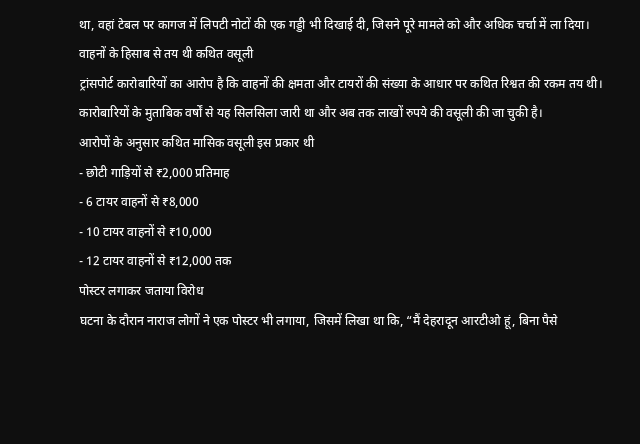था, वहां टेबल पर कागज में लिपटी नोटों की एक गड्डी भी दिखाई दी, जिसने पूरे मामले को और अधिक चर्चा में ला दिया।
वाहनों के हिसाब से तय थी कथित वसूली
ट्रांसपोर्ट कारोबारियों का आरोप है कि वाहनों की क्षमता और टायरों की संख्या के आधार पर कथित रिश्वत की रकम तय थी। कारोबारियों के मुताबिक वर्षों से यह सिलसिला जारी था और अब तक लाखों रुपये की वसूली की जा चुकी है।
आरोपों के अनुसार कथित मासिक वसूली इस प्रकार थी
- छोटी गाड़ियों से ₹2,000 प्रतिमाह
- 6 टायर वाहनों से ₹8,000
- 10 टायर वाहनों से ₹10,000
- 12 टायर वाहनों से ₹12,000 तक
पोस्टर लगाकर जताया विरोध
घटना के दौरान नाराज लोगों ने एक पोस्टर भी लगाया, जिसमें लिखा था कि, “मैं देहरादून आरटीओ हूं, बिना पैसे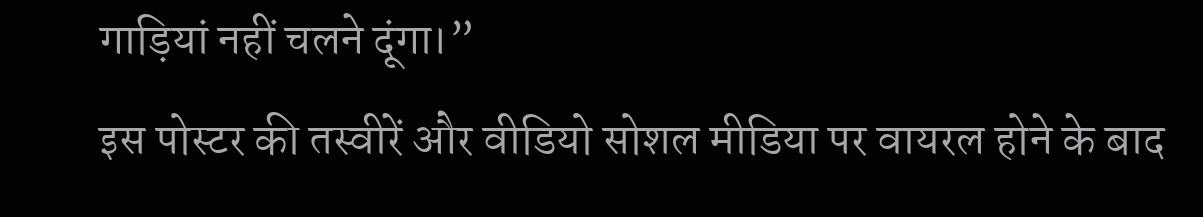गाड़ियां नहीं चलने दूंगा।”
इस पोस्टर की तस्वीरें और वीडियो सोशल मीडिया पर वायरल होने के बाद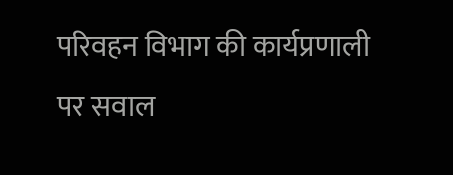परिवहन विभाग की कार्यप्रणाली पर सवाल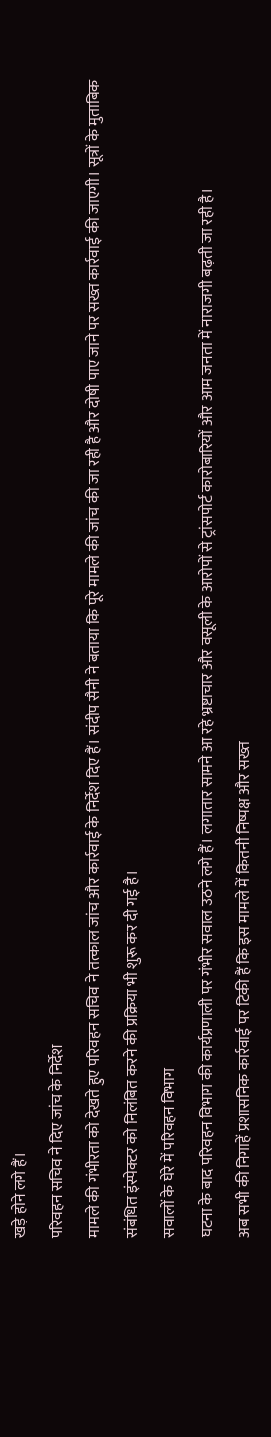खड़े होने लगे हैं।
परिवहन सचिव ने दिए जांच के निर्देश
मामले की गंभीरता को देखते हुए परिवहन सचिव ने तत्काल जांच और कार्रवाई के निर्देश दिए हैं। संदीप सैनी ने बताया कि पूरे मामले की जांच की जा रही है और दोषी पाए जाने पर सख्त कार्रवाई की जाएगी। सूत्रों के मुताबिक संबंधित इंस्पेक्टर को निलंबित करने की प्रक्रिया भी शुरू कर दी गई है।
सवालों के घेरे में परिवहन विभाग
घटना के बाद परिवहन विभाग की कार्यप्रणाली पर गंभीर सवाल उठने लगे हैं। लगातार सामने आ रहे भ्रष्टाचार और वसूली के आरोपों से ट्रांसपोर्ट कारोबारियों और आम जनता में नाराजगी बढ़ती जा रही है।
अब सभी की निगाहें प्रशासनिक कार्रवाई पर टिकी हैं कि इस मामले में कितनी निष्पक्ष और सख्त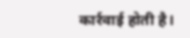कार्रवाई होती है।